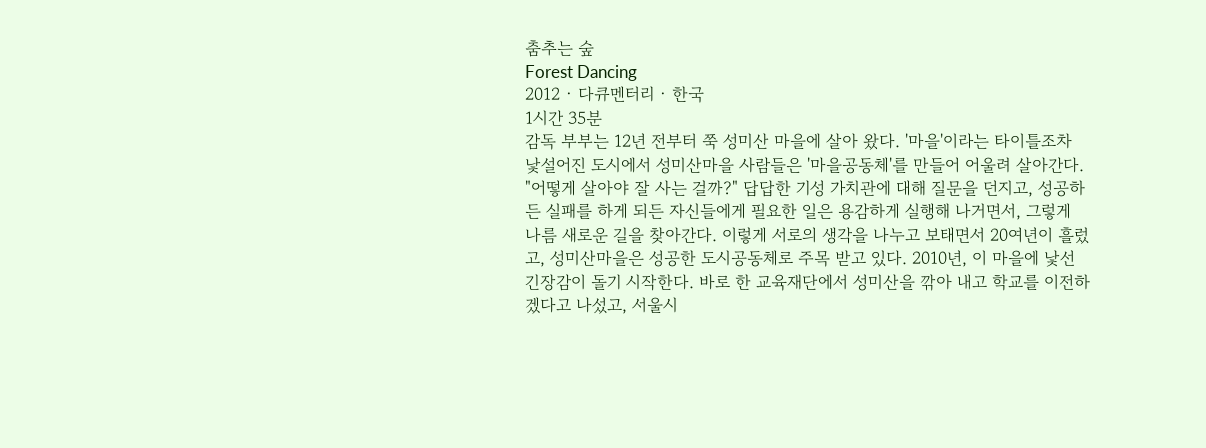춤추는 숲
Forest Dancing
2012 · 다큐멘터리 · 한국
1시간 35분
감독 부부는 12년 전부터 쭉 성미산 마을에 살아 왔다. '마을'이라는 타이틀조차 낯설어진 도시에서 성미산마을 사람들은 '마을공동체'를 만들어 어울려 살아간다. "어떻게 살아야 잘 사는 걸까?" 답답한 기성 가치관에 대해 질문을 던지고, 성공하든 실패를 하게 되든 자신들에게 필요한 일은 용감하게 실행해 나거면서, 그렇게 나름 새로운 길을 찾아간다. 이렇게 서로의 생각을 나누고 보태면서 20여년이 흘렀고, 성미산마을은 성공한 도시공동체로 주목 받고 있다. 2010년, 이 마을에 낯선 긴장감이 돌기 시작한다. 바로 한 교육재단에서 성미산을 깎아 내고 학교를 이전하겠다고 나섰고, 서울시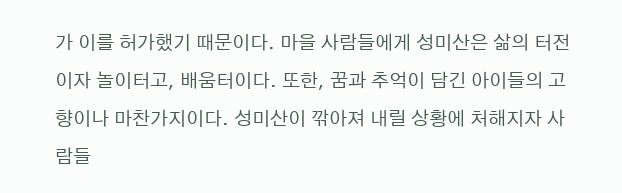가 이를 허가했기 때문이다. 마을 사람들에게 성미산은 삶의 터전이자 놀이터고, 배움터이다. 또한, 꿈과 추억이 담긴 아이들의 고향이나 마찬가지이다. 성미산이 깎아져 내릴 상황에 처해지자 사람들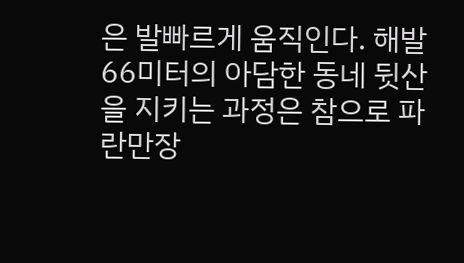은 발빠르게 움직인다. 해발 66미터의 아담한 동네 뒷산을 지키는 과정은 참으로 파란만장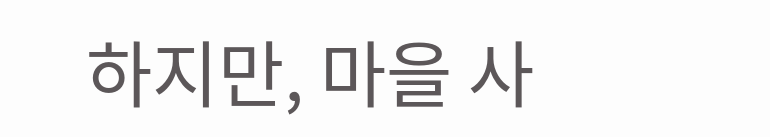하지만, 마을 사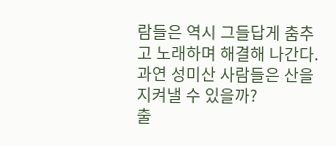람들은 역시 그들답게 춤추고 노래하며 해결해 나간다. 과연 성미산 사람들은 산을 지켜낼 수 있을까?
출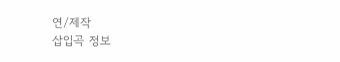연/제작
삽입곡 정보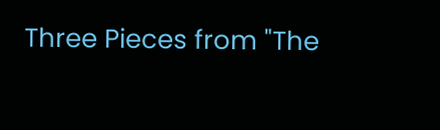Three Pieces from "The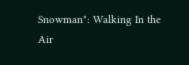Snowman": Walking In the Air